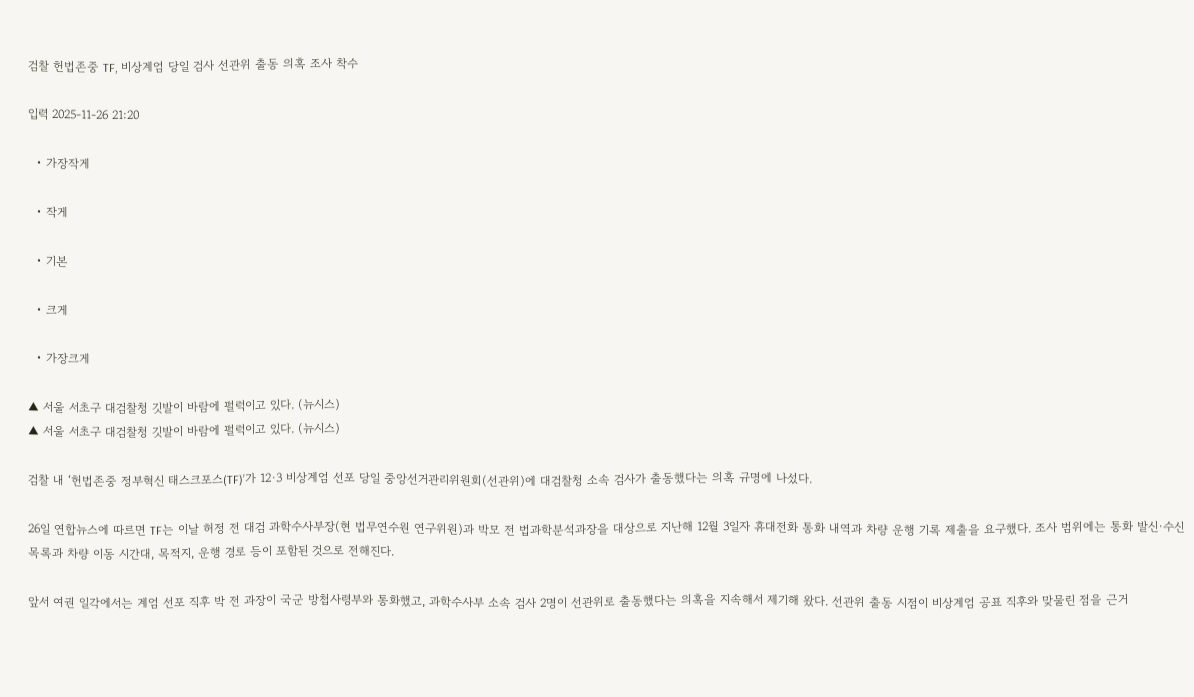검찰 헌법존중 TF, 비상계엄 당일 검사 선관위 출동 의혹 조사 착수

입력 2025-11-26 21:20

  • 가장작게

  • 작게

  • 기본

  • 크게

  • 가장크게

▲ 서울 서초구 대검찰청 깃발이 바람에 펄럭이고 있다. (뉴시스)
▲ 서울 서초구 대검찰청 깃발이 바람에 펄럭이고 있다. (뉴시스)

검찰 내 ‘헌법존중 정부혁신 태스크포스(TF)’가 12·3 비상계엄 선포 당일 중앙선거관리위원회(선관위)에 대검찰청 소속 검사가 출동했다는 의혹 규명에 나섰다.

26일 연합뉴스에 따르면 TF는 이날 허정 전 대검 과학수사부장(현 법무연수원 연구위원)과 박모 전 법과학분석과장을 대상으로 지난해 12월 3일자 휴대전화 통화 내역과 차량 운행 기록 제출을 요구했다. 조사 범위에는 통화 발신·수신 목록과 차량 이동 시간대, 목적지, 운행 경로 등이 포함된 것으로 전해진다.

앞서 여권 일각에서는 계엄 선포 직후 박 전 과장이 국군 방첩사령부와 통화했고, 과학수사부 소속 검사 2명이 선관위로 출동했다는 의혹을 지속해서 제기해 왔다. 선관위 출동 시점이 비상계엄 공표 직후와 맞물린 점을 근거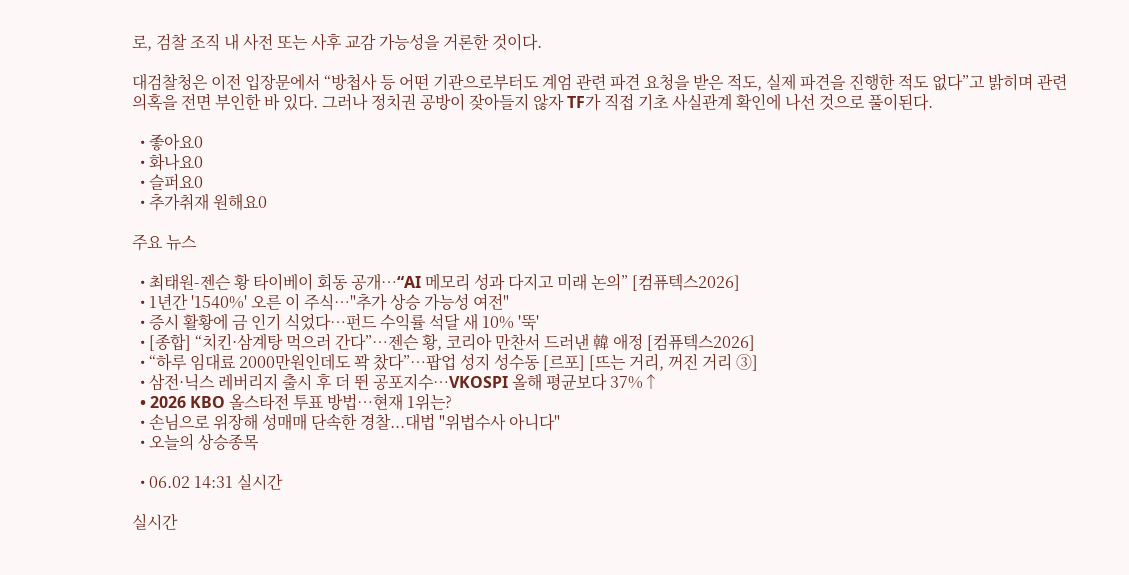로, 검찰 조직 내 사전 또는 사후 교감 가능성을 거론한 것이다.

대검찰청은 이전 입장문에서 “방첩사 등 어떤 기관으로부터도 계엄 관련 파견 요청을 받은 적도, 실제 파견을 진행한 적도 없다”고 밝히며 관련 의혹을 전면 부인한 바 있다. 그러나 정치권 공방이 잦아들지 않자 TF가 직접 기초 사실관계 확인에 나선 것으로 풀이된다.

  • 좋아요0
  • 화나요0
  • 슬퍼요0
  • 추가취재 원해요0

주요 뉴스

  • 최태원-젠슨 황 타이베이 회동 공개…“AI 메모리 성과 다지고 미래 논의” [컴퓨텍스2026]
  • 1년간 '1540%' 오른 이 주식…"추가 상승 가능성 여전"
  • 증시 활황에 금 인기 식었다…펀드 수익률 석달 새 10% '뚝'
  • [종합] “치킨·삼계탕 먹으러 간다”…젠슨 황, 코리아 만찬서 드러낸 韓 애정 [컴퓨텍스2026]
  • “하루 임대료 2000만원인데도 꽉 찼다”⋯팝업 성지 성수동 [르포] [뜨는 거리, 꺼진 거리 ③]
  • 삼전·닉스 레버리지 출시 후 더 뛴 공포지수…VKOSPI 올해 평균보다 37%↑
  • 2026 KBO 올스타전 투표 방법…현재 1위는?
  • 손님으로 위장해 성매매 단속한 경찰...대법 "위법수사 아니다"
  • 오늘의 상승종목

  • 06.02 14:31 실시간

실시간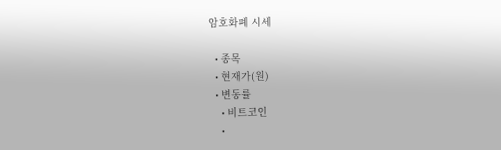암호화폐 시세

  • 종목
  • 현재가(원)
  • 변동률
    • 비트코인
    •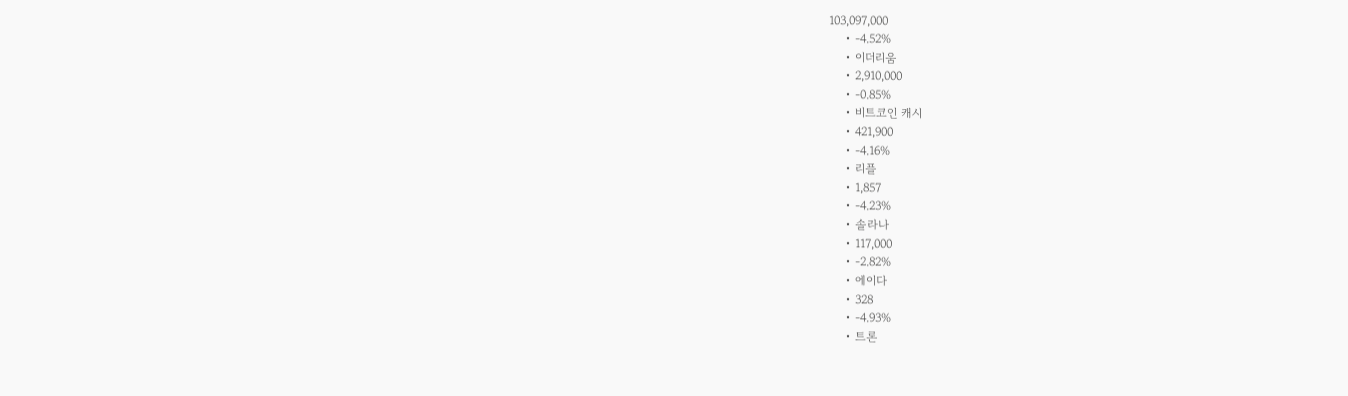103,097,000
    • -4.52%
    • 이더리움
    • 2,910,000
    • -0.85%
    • 비트코인 캐시
    • 421,900
    • -4.16%
    • 리플
    • 1,857
    • -4.23%
    • 솔라나
    • 117,000
    • -2.82%
    • 에이다
    • 328
    • -4.93%
    • 트론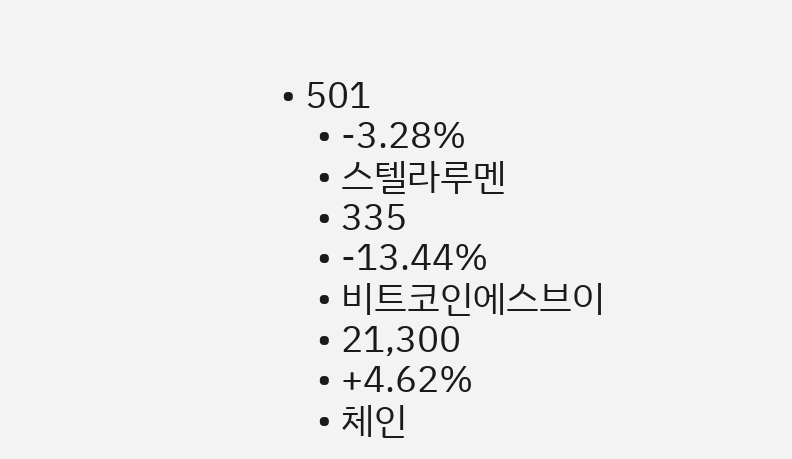• 501
    • -3.28%
    • 스텔라루멘
    • 335
    • -13.44%
    • 비트코인에스브이
    • 21,300
    • +4.62%
    • 체인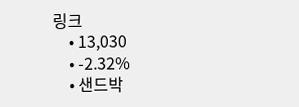링크
    • 13,030
    • -2.32%
    • 샌드박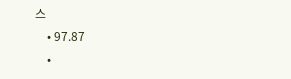스
    • 97.87
    •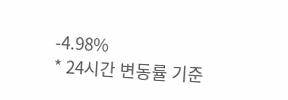-4.98%
* 24시간 변동률 기준